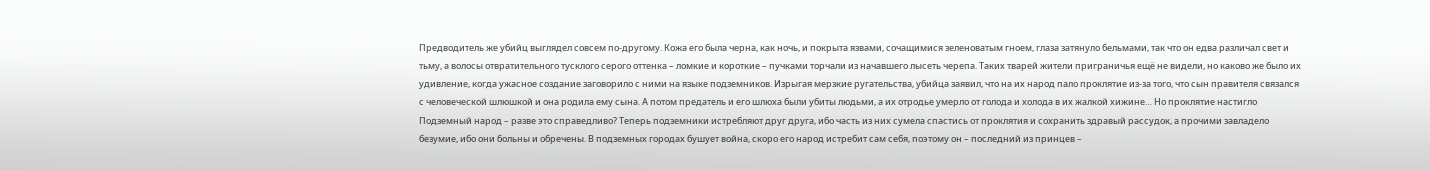Предводитель же убийц выглядел совсем по-другому. Кожа его была черна, как ночь, и покрыта язвами, сочащимися зеленоватым гноем, глаза затянуло бельмами, так что он едва различал свет и тьму, а волосы отвратительного тусклого серого оттенка – ломкие и короткие – пучками торчали из начавшего лысеть черепа. Таких тварей жители приграничья ещё не видели, но каково же было их удивление, когда ужасное создание заговорило с ними на языке подземников. Изрыгая мерзкие ругательства, убийца заявил, что на их народ пало проклятие из-за того, что сын правителя связался с человеческой шлюшкой и она родила ему сына. А потом предатель и его шлюха были убиты людьми, а их отродье умерло от голода и холода в их жалкой хижине… Но проклятие настигло Подземный народ – разве это справедливо? Теперь подземники истребляют друг друга, ибо часть из них сумела спастись от проклятия и сохранить здравый рассудок, а прочими завладело безумие, ибо они больны и обречены. В подземных городах бушует война, скоро его народ истребит сам себя, поэтому он – последний из принцев –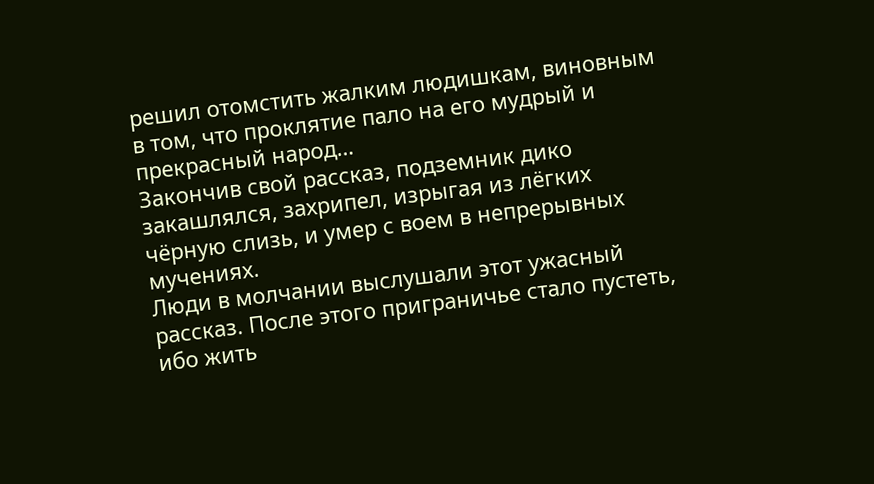решил отомстить жалким людишкам, виновным в том, что проклятие пало на его мудрый и прекрасный народ…
Закончив свой рассказ, подземник дико закашлялся, захрипел, изрыгая из лёгких чёрную слизь, и умер с воем в непрерывных мучениях.
Люди в молчании выслушали этот ужасный рассказ. После этого приграничье стало пустеть, ибо жить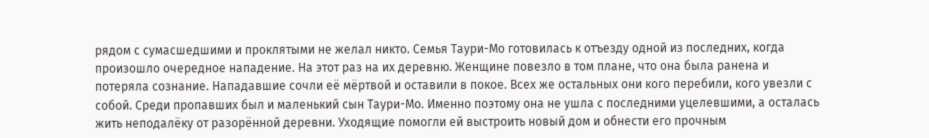рядом с сумасшедшими и проклятыми не желал никто. Семья Таури-Мо готовилась к отъезду одной из последних, когда произошло очередное нападение. На этот раз на их деревню. Женщине повезло в том плане, что она была ранена и потеряла сознание. Нападавшие сочли её мёртвой и оставили в покое. Всех же остальных они кого перебили, кого увезли с собой. Среди пропавших был и маленький сын Таури-Мо. Именно поэтому она не ушла с последними уцелевшими, а осталась жить неподалёку от разорённой деревни. Уходящие помогли ей выстроить новый дом и обнести его прочным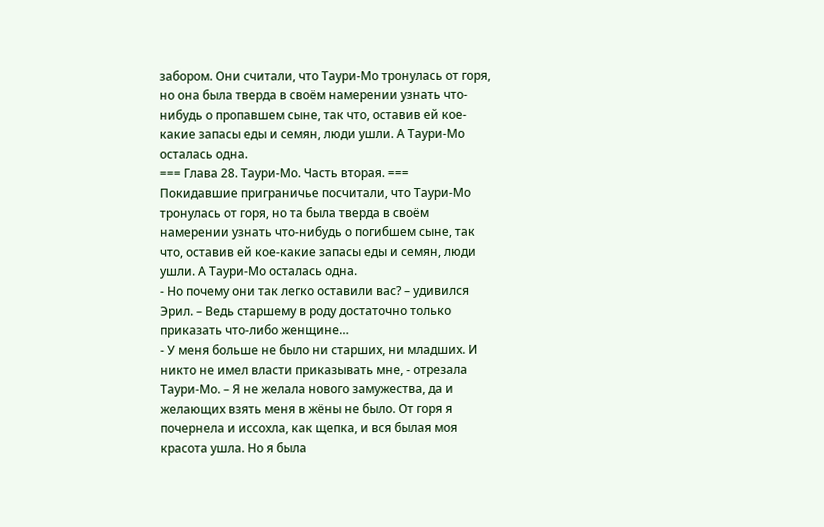забором. Они считали, что Таури-Мо тронулась от горя, но она была тверда в своём намерении узнать что-нибудь о пропавшем сыне, так что, оставив ей кое-какие запасы еды и семян, люди ушли. А Таури-Мо осталась одна.
=== Глава 28. Таури-Мо. Часть вторая. ===
Покидавшие приграничье посчитали, что Таури-Мо тронулась от горя, но та была тверда в своём намерении узнать что-нибудь о погибшем сыне, так что, оставив ей кое-какие запасы еды и семян, люди ушли. А Таури-Мо осталась одна.
- Но почему они так легко оставили вас? – удивился Эрил. – Ведь старшему в роду достаточно только приказать что-либо женщине…
- У меня больше не было ни старших, ни младших. И никто не имел власти приказывать мне, - отрезала Таури-Мо. – Я не желала нового замужества, да и желающих взять меня в жёны не было. От горя я почернела и иссохла, как щепка, и вся былая моя красота ушла. Но я была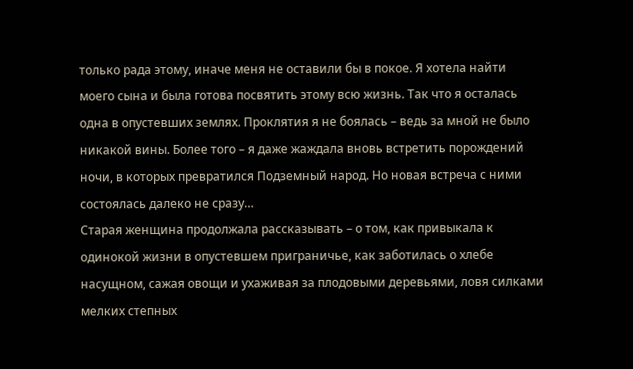только рада этому, иначе меня не оставили бы в покое. Я хотела найти моего сына и была готова посвятить этому всю жизнь. Так что я осталась одна в опустевших землях. Проклятия я не боялась – ведь за мной не было никакой вины. Более того – я даже жаждала вновь встретить порождений ночи, в которых превратился Подземный народ. Но новая встреча с ними состоялась далеко не сразу…
Старая женщина продолжала рассказывать – о том, как привыкала к одинокой жизни в опустевшем приграничье, как заботилась о хлебе насущном, сажая овощи и ухаживая за плодовыми деревьями, ловя силками мелких степных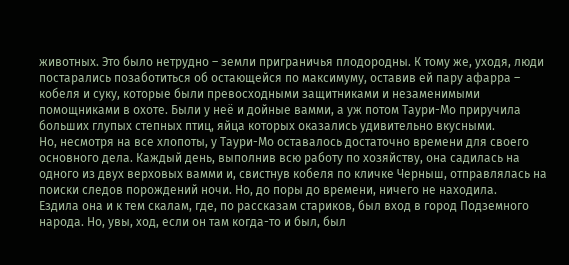животных. Это было нетрудно – земли приграничья плодородны. К тому же, уходя, люди постарались позаботиться об остающейся по максимуму, оставив ей пару афарра – кобеля и суку, которые были превосходными защитниками и незаменимыми помощниками в охоте. Были у неё и дойные вамми, а уж потом Таури-Мо приручила больших глупых степных птиц, яйца которых оказались удивительно вкусными.
Но, несмотря на все хлопоты, у Таури-Мо оставалось достаточно времени для своего основного дела. Каждый день, выполнив всю работу по хозяйству, она садилась на одного из двух верховых вамми и, свистнув кобеля по кличке Черныш, отправлялась на поиски следов порождений ночи. Но, до поры до времени, ничего не находила.
Ездила она и к тем скалам, где, по рассказам стариков, был вход в город Подземного народа. Но, увы, ход, если он там когда-то и был, был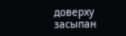доверху засыпан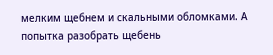мелким щебнем и скальными обломками. А попытка разобрать щебень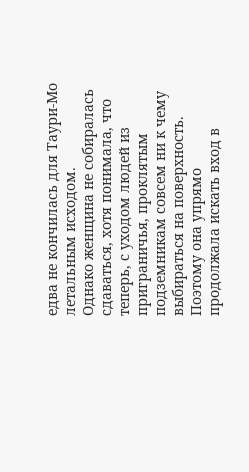едва не кончилась для Таури-Мо летальным исходом.
Однако женщина не собиралась сдаваться, хотя понимала, что теперь, с уходом людей из приграничья, проклятым подземникам совсем ни к чему выбираться на поверхность. Поэтому она упрямо продолжала искать вход в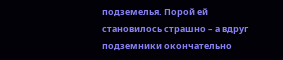подземелья. Порой ей становилось страшно – а вдруг подземники окончательно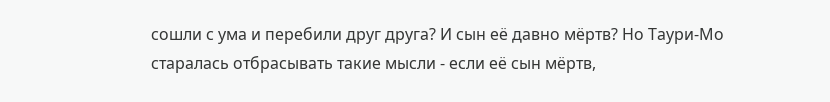сошли с ума и перебили друг друга? И сын её давно мёртв? Но Таури-Мо старалась отбрасывать такие мысли - если её сын мёртв,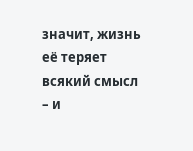значит, жизнь её теряет всякий смысл – и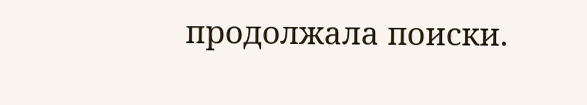продолжала поиски.